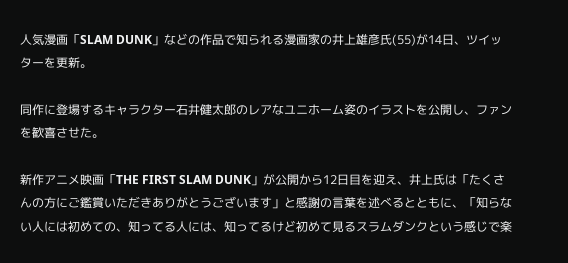人気漫画「SLAM DUNK」などの作品で知られる漫画家の井上雄彦氏(55)が14日、ツイッターを更新。

同作に登場するキャラクター石井健太郎のレアなユニホーム姿のイラストを公開し、ファンを歓喜させた。

新作アニメ映画「THE FIRST SLAM DUNK」が公開から12日目を迎え、井上氏は「たくさんの方にご鑑賞いただきありがとうございます」と感謝の言葉を述べるとともに、「知らない人には初めての、知ってる人には、知ってるけど初めて見るスラムダンクという感じで楽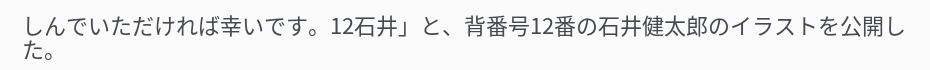しんでいただければ幸いです。12石井」と、背番号12番の石井健太郎のイラストを公開した。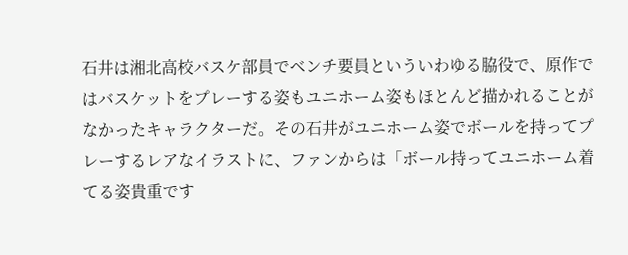石井は湘北高校バスケ部員でベンチ要員といういわゆる脇役で、原作ではバスケットをプレーする姿もユニホーム姿もほとんど描かれることがなかったキャラクターだ。その石井がユニホーム姿でボールを持ってプレーするレアなイラストに、ファンからは「ボール持ってユニホーム着てる姿貴重です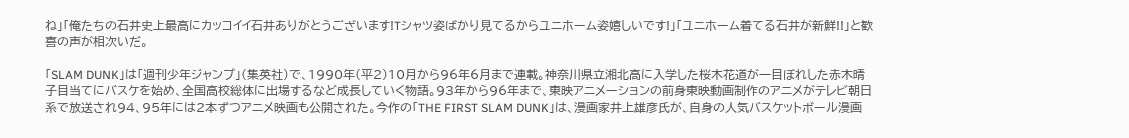ね」「俺たちの石井史上最高にカッコイイ石井ありがとうございます!Tシャツ姿ばかり見てるからユニホーム姿嬉しいです!」「ユニホーム着てる石井が新鮮!!」と歓喜の声が相次いだ。

「SLAM DUNK」は「週刊少年ジャンプ」(集英社)で、1990年(平2)10月から96年6月まで連載。神奈川県立湘北高に入学した桜木花道が一目ぼれした赤木晴子目当てにバスケを始め、全国高校総体に出場するなど成長していく物語。93年から96年まで、東映アニメーションの前身東映動画制作のアニメがテレビ朝日系で放送され94、95年には2本ずつアニメ映画も公開された。今作の「THE FIRST SLAM DUNK」は、漫画家井上雄彦氏が、自身の人気バスケットボール漫画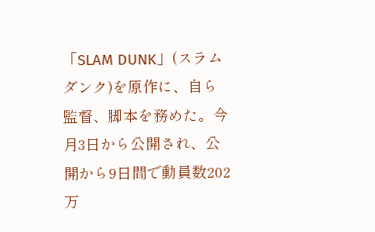「SLAM DUNK」(スラムダンク)を原作に、自ら監督、脚本を務めた。今月3日から公開され、公開から9日間で動員数202万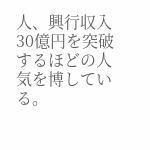人、興行収入30億円を突破するほどの人気を博している。